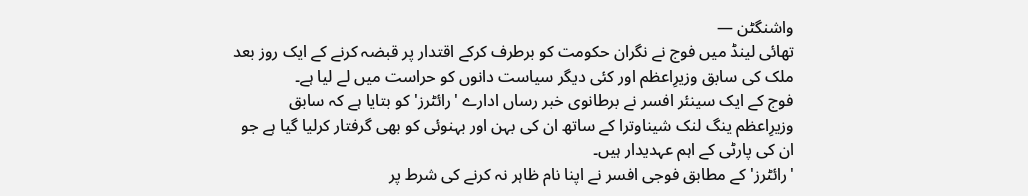واشنگٹن —
تھائی لینڈ میں فوج نے نگران حکومت کو برطرف کرکے اقتدار پر قبضہ کرنے کے ایک روز بعد ملک کی سابق وزیرِاعظم اور کئی دیگر سیاست دانوں کو حراست میں لے لیا ہے۔
فوج کے ایک سینئر افسر نے برطانوی خبر رساں ادارے 'رائٹرز' کو بتایا ہے کہ سابق وزیرِاعظم ینگ لنک شیناوترا کے ساتھ ان کی بہن اور بہنوئی کو بھی گرفتار کرلیا گیا ہے جو ان کی پارٹی کے اہم عہدیدار ہیں۔
'رائٹرز' کے مطابق فوجی افسر نے اپنا نام ظاہر نہ کرنے کی شرط پر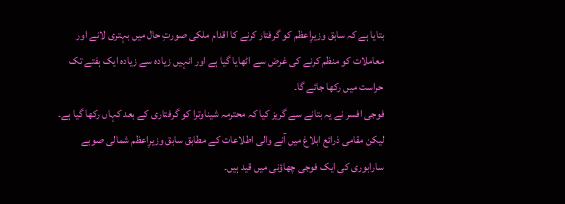بتایا ہے کہ سابق وزیرِاعظم کو گرفتار کرنے کا اقدام ملکی صورتِ حال میں بہتری لانے اور معاملات کو منظم کرنے کی غرض سے اٹھایا گیا ہے اور انہیں زیادہ سے زیادہ ایک ہفتے تک حراست میں رکھا جائے گا۔
فوجی افسر نے یہ بتانے سے گریز کیا کہ محترمہ شیناوترا کو گرفتاری کے بعد کہاں رکھا گیا ہے۔ لیکن مقامی ذرائع ابلاغ میں آنے والی اطلاعات کے مطابق سابق وزیرِاعظم شمالی صوبے سارابوری کی ایک فوجی چھاؤنی میں قید ہیں۔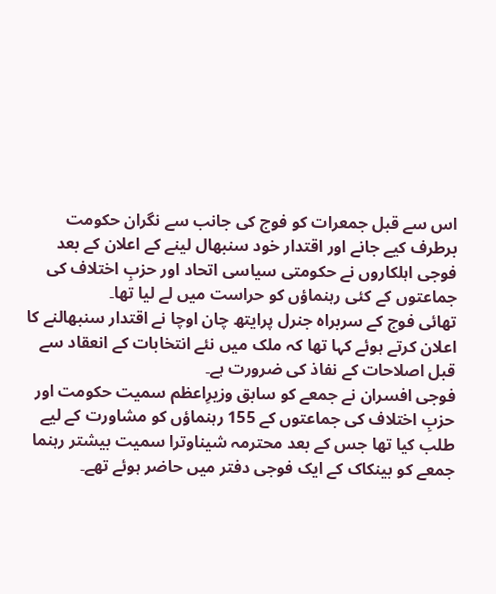اس سے قبل جمعرات کو فوج کی جانب سے نگران حکومت برطرف کیے جانے اور اقتدار خود سنبھال لینے کے اعلان کے بعد فوجی اہلکاروں نے حکومتی سیاسی اتحاد اور حزبِ اختلاف کی جماعتوں کے کئی رہنماؤں کو حراست میں لے لیا تھا۔
تھائی فوج کے سربراہ جنرل پرایتھ چان اوچا نے اقتدار سنبھالنے کا اعلان کرتے ہوئے کہا تھا کہ ملک میں نئے انتخابات کے انعقاد سے قبل اصلاحات کے نفاذ کی ضرورت ہے۔
فوجی افسران نے جمعے کو سابق وزیرِاعظم سمیت حکومت اور حزبِ اختلاف کی جماعتوں کے 155 رہنماؤں کو مشاورت کے لیے طلب کیا تھا جس کے بعد محترمہ شیناوترا سمیت بیشتر رہنما جمعے کو بینکاک کے ایک فوجی دفتر میں حاضر ہوئے تھے۔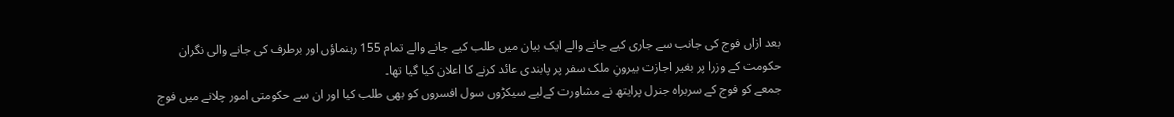بعد ازاں فوج کی جانب سے جاری کیے جانے والے ایک بیان میں طلب کیے جانے والے تمام 155 رہنماؤں اور برطرف کی جانے والی نگران حکومت کے وزرا پر بغیر اجازت بیرونِ ملک سفر پر پابندی عائد کرنے کا اعلان کیا گیا تھا۔
جمعے کو فوج کے سربراہ جنرل پرایتھ نے مشاورت کےلیے سیکڑوں سول افسروں کو بھی طلب کیا اور ان سے حکومتی امور چلانے میں فوج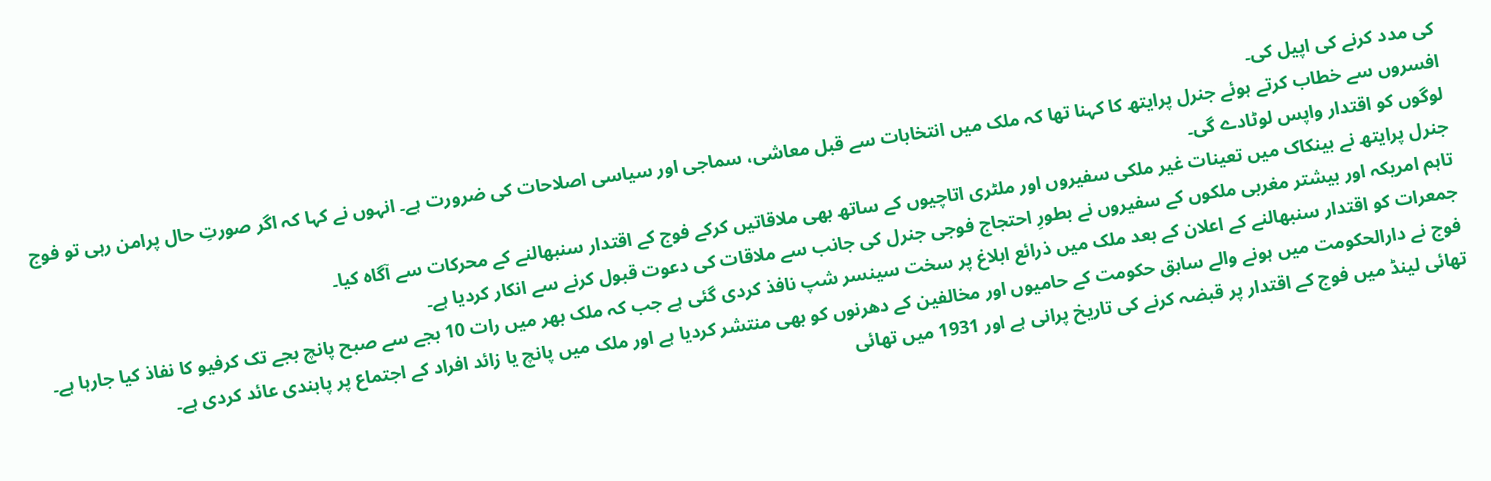کی مدد کرنے کی اپیل کی۔
افسروں سے خطاب کرتے ہوئے جنرل پرایتھ کا کہنا تھا کہ ملک میں انتخابات سے قبل معاشی، سماجی اور سیاسی اصلاحات کی ضرورت ہے۔ انہوں نے کہا کہ اگر صورتِ حال پرامن رہی تو فوج لوگوں کو اقتدار واپس لوٹادے گی۔
جنرل پرایتھ نے بینکاک میں تعینات غیر ملکی سفیروں اور ملٹری اتاچیوں کے ساتھ بھی ملاقاتیں کرکے فوج کے اقتدار سنبھالنے کے محرکات سے آگاہ کیا۔
تاہم امریکہ اور بیشتر مغربی ملکوں کے سفیروں نے بطورِ احتجاج فوجی جنرل کی جانب سے ملاقات کی دعوت قبول کرنے سے انکار کردیا ہے۔
جمعرات کو اقتدار سنبھالنے کے اعلان کے بعد ملک میں ذرائع ابلاغ پر سخت سینسر شپ نافذ کردی گئی ہے جب کہ ملک بھر میں رات 10 بجے سے صبح پانچ بجے تک کرفیو کا نفاذ کیا جارہا ہے۔
فوج نے دارالحکومت میں ہونے والے سابق حکومت کے حامیوں اور مخالفین کے دھرنوں کو بھی منتشر کردیا ہے اور ملک میں پانچ یا زائد افراد کے اجتماع پر پابندی عائد کردی ہے۔
تھائی لینڈ میں فوج کے اقتدار پر قبضہ کرنے کی تاریخ پرانی ہے اور 1931 میں تھائی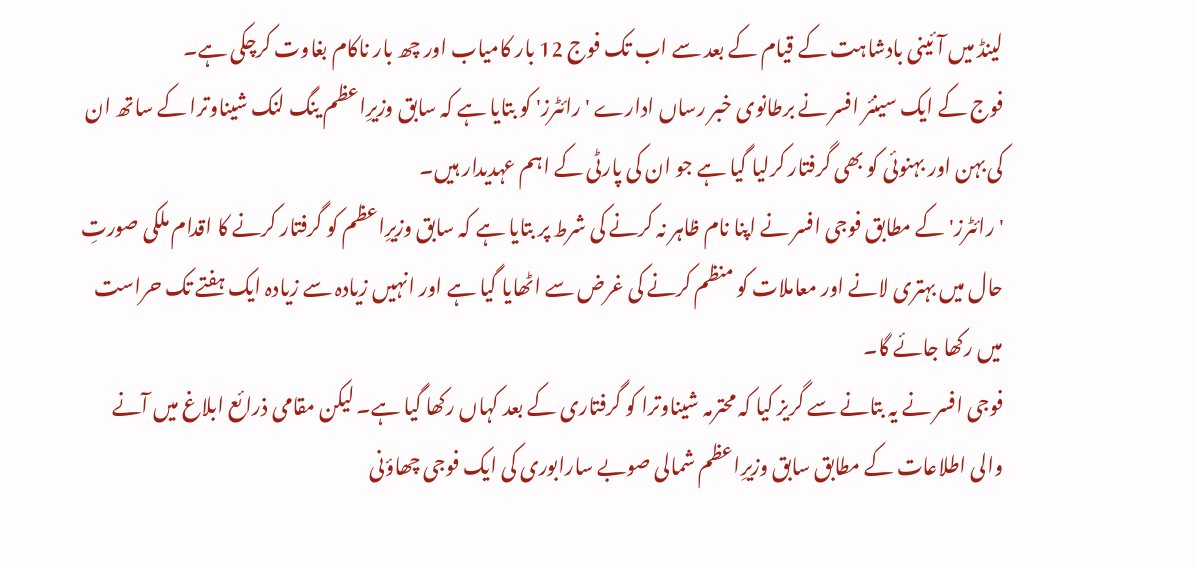لینڈ میں آئینی بادشاہت کے قیام کے بعد سے اب تک فوج 12 بار کامیاب اور چھ بار ناکام بغاوت کرچکی ہے۔
فوج کے ایک سینئر افسر نے برطانوی خبر رساں ادارے 'رائٹرز' کو بتایا ہے کہ سابق وزیرِاعظم ینگ لنک شیناوترا کے ساتھ ان کی بہن اور بہنوئی کو بھی گرفتار کرلیا گیا ہے جو ان کی پارٹی کے اہم عہدیدار ہیں۔
'رائٹرز' کے مطابق فوجی افسر نے اپنا نام ظاہر نہ کرنے کی شرط پر بتایا ہے کہ سابق وزیرِاعظم کو گرفتار کرنے کا اقدام ملکی صورتِ حال میں بہتری لانے اور معاملات کو منظم کرنے کی غرض سے اٹھایا گیا ہے اور انہیں زیادہ سے زیادہ ایک ہفتے تک حراست میں رکھا جائے گا۔
فوجی افسر نے یہ بتانے سے گریز کیا کہ محترمہ شیناوترا کو گرفتاری کے بعد کہاں رکھا گیا ہے۔ لیکن مقامی ذرائع ابلاغ میں آنے والی اطلاعات کے مطابق سابق وزیرِاعظم شمالی صوبے سارابوری کی ایک فوجی چھاؤنی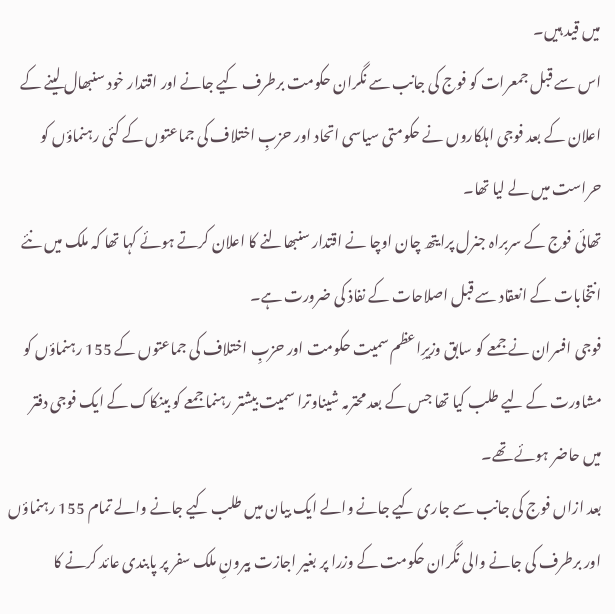میں قید ہیں۔
اس سے قبل جمعرات کو فوج کی جانب سے نگران حکومت برطرف کیے جانے اور اقتدار خود سنبھال لینے کے اعلان کے بعد فوجی اہلکاروں نے حکومتی سیاسی اتحاد اور حزبِ اختلاف کی جماعتوں کے کئی رہنماؤں کو حراست میں لے لیا تھا۔
تھائی فوج کے سربراہ جنرل پرایتھ چان اوچا نے اقتدار سنبھالنے کا اعلان کرتے ہوئے کہا تھا کہ ملک میں نئے انتخابات کے انعقاد سے قبل اصلاحات کے نفاذ کی ضرورت ہے۔
فوجی افسران نے جمعے کو سابق وزیرِاعظم سمیت حکومت اور حزبِ اختلاف کی جماعتوں کے 155 رہنماؤں کو مشاورت کے لیے طلب کیا تھا جس کے بعد محترمہ شیناوترا سمیت بیشتر رہنما جمعے کو بینکاک کے ایک فوجی دفتر میں حاضر ہوئے تھے۔
بعد ازاں فوج کی جانب سے جاری کیے جانے والے ایک بیان میں طلب کیے جانے والے تمام 155 رہنماؤں اور برطرف کی جانے والی نگران حکومت کے وزرا پر بغیر اجازت بیرونِ ملک سفر پر پابندی عائد کرنے کا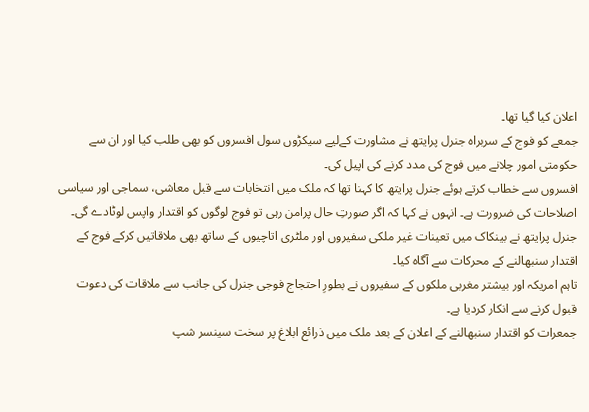اعلان کیا گیا تھا۔
جمعے کو فوج کے سربراہ جنرل پرایتھ نے مشاورت کےلیے سیکڑوں سول افسروں کو بھی طلب کیا اور ان سے حکومتی امور چلانے میں فوج کی مدد کرنے کی اپیل کی۔
افسروں سے خطاب کرتے ہوئے جنرل پرایتھ کا کہنا تھا کہ ملک میں انتخابات سے قبل معاشی، سماجی اور سیاسی اصلاحات کی ضرورت ہے۔ انہوں نے کہا کہ اگر صورتِ حال پرامن رہی تو فوج لوگوں کو اقتدار واپس لوٹادے گی۔
جنرل پرایتھ نے بینکاک میں تعینات غیر ملکی سفیروں اور ملٹری اتاچیوں کے ساتھ بھی ملاقاتیں کرکے فوج کے اقتدار سنبھالنے کے محرکات سے آگاہ کیا۔
تاہم امریکہ اور بیشتر مغربی ملکوں کے سفیروں نے بطورِ احتجاج فوجی جنرل کی جانب سے ملاقات کی دعوت قبول کرنے سے انکار کردیا ہے۔
جمعرات کو اقتدار سنبھالنے کے اعلان کے بعد ملک میں ذرائع ابلاغ پر سخت سینسر شپ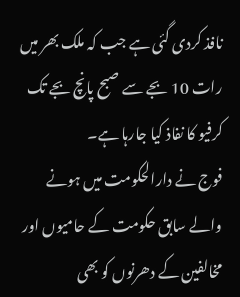نافذ کردی گئی ہے جب کہ ملک بھر میں رات 10 بجے سے صبح پانچ بجے تک کرفیو کا نفاذ کیا جارہا ہے۔
فوج نے دارالحکومت میں ہونے والے سابق حکومت کے حامیوں اور مخالفین کے دھرنوں کو بھی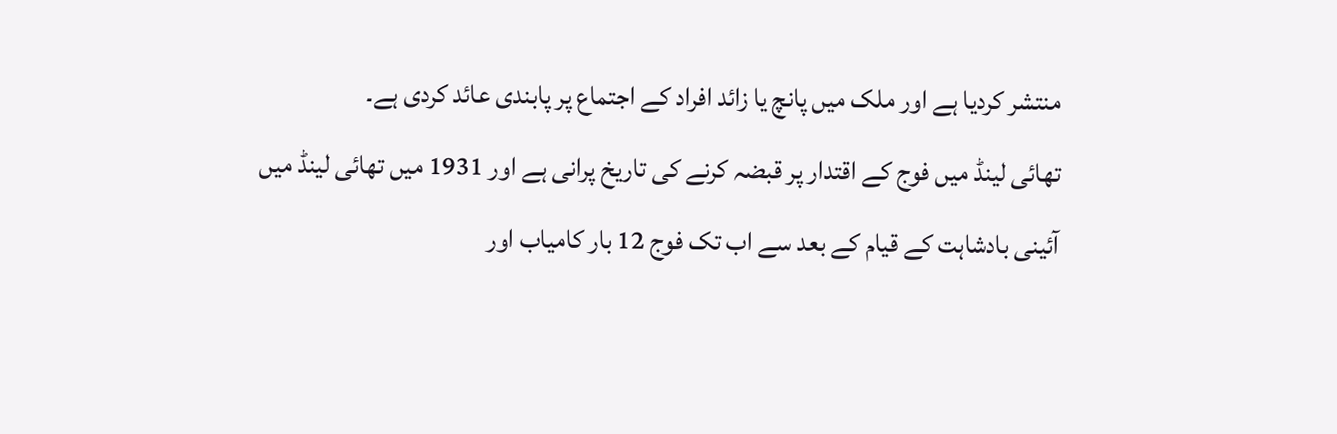منتشر کردیا ہے اور ملک میں پانچ یا زائد افراد کے اجتماع پر پابندی عائد کردی ہے۔
تھائی لینڈ میں فوج کے اقتدار پر قبضہ کرنے کی تاریخ پرانی ہے اور 1931 میں تھائی لینڈ میں آئینی بادشاہت کے قیام کے بعد سے اب تک فوج 12 بار کامیاب اور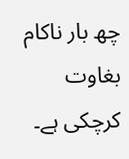چھ بار ناکام بغاوت کرچکی ہے۔